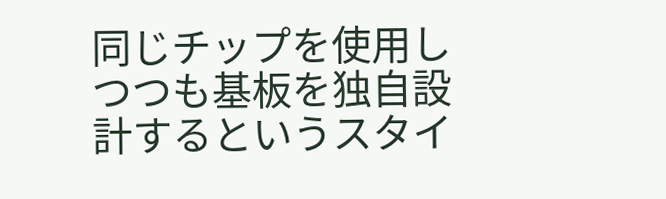同じチップを使用しつつも基板を独自設計するというスタイ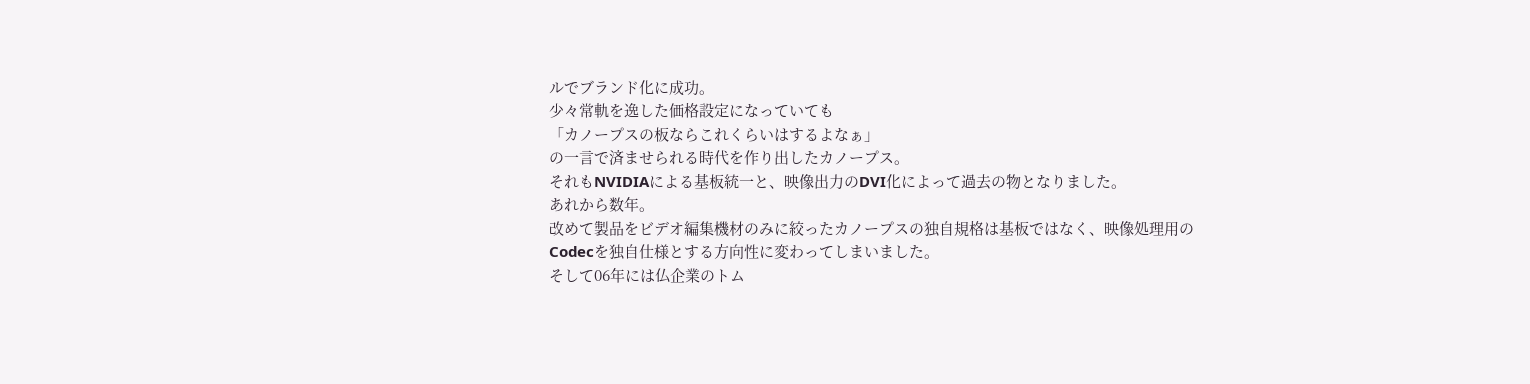ルでブランド化に成功。
少々常軌を逸した価格設定になっていても
「カノープスの板ならこれくらいはするよなぁ」
の一言で済ませられる時代を作り出したカノープス。
それもNVIDIAによる基板統一と、映像出力のDVI化によって過去の物となりました。
あれから数年。
改めて製品をビデオ編集機材のみに絞ったカノープスの独自規格は基板ではなく、映像処理用のCodecを独自仕様とする方向性に変わってしまいました。
そして06年には仏企業のトム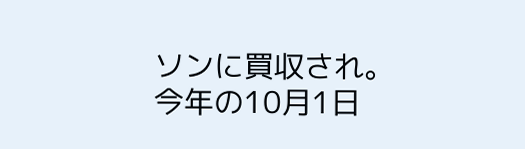ソンに買収され。
今年の10月1日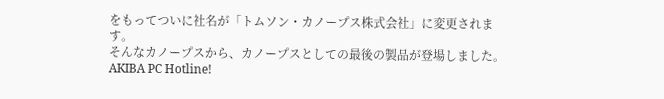をもってついに社名が「トムソン・カノープス株式会社」に変更されます。
そんなカノープスから、カノープスとしての最後の製品が登場しました。
AKIBA PC Hotline!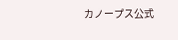カノープス公式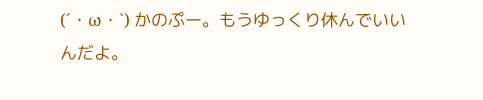(´・ω・`) かのぷー。もうゆっくり休んでいいんだよ。